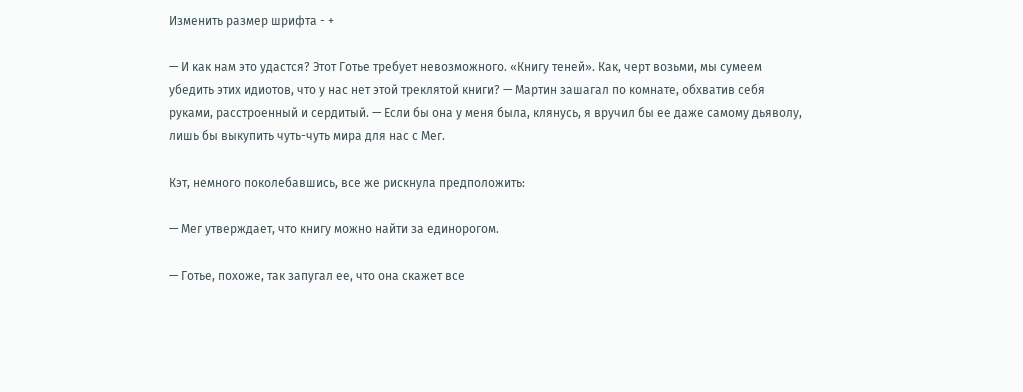Изменить размер шрифта - +

— И как нам это удастся? Этот Готье требует невозможного. «Книгу теней». Как, черт возьми, мы сумеем убедить этих идиотов, что у нас нет этой треклятой книги? — Мартин зашагал по комнате, обхватив себя руками, расстроенный и сердитый. — Если бы она у меня была, клянусь, я вручил бы ее даже самому дьяволу, лишь бы выкупить чуть-чуть мира для нас с Мег.

Кэт, немного поколебавшись, все же рискнула предположить:

— Мег утверждает, что книгу можно найти за единорогом.

— Готье, похоже, так запугал ее, что она скажет все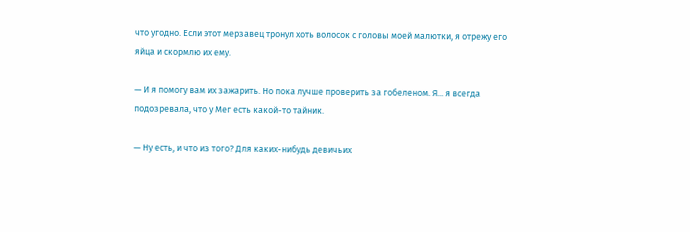что угодно. Если этот мерзавец тронул хоть волосок с головы моей малютки, я отрежу его яйца и скормлю их ему.

— И я помогу вам их зажарить. Но пока лучше проверить за гобеленом. Я... я всегда подозревала, что у Мег есть какой-то тайник.

— Ну есть, и что из того? Для каких-нибудь девичьих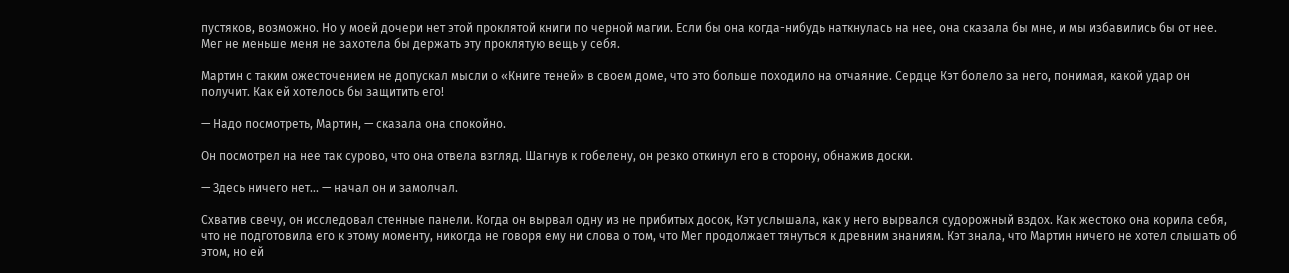пустяков, возможно. Но у моей дочери нет этой проклятой книги по черной магии. Если бы она когда-нибудь наткнулась на нее, она сказала бы мне, и мы избавились бы от нее. Мег не меньше меня не захотела бы держать эту проклятую вещь у себя.

Мартин с таким ожесточением не допускал мысли о «Книге теней» в своем доме, что это больше походило на отчаяние. Сердце Кэт болело за него, понимая, какой удар он получит. Как ей хотелось бы защитить его!

— Надо посмотреть, Мартин, — сказала она спокойно.

Он посмотрел на нее так сурово, что она отвела взгляд. Шагнув к гобелену, он резко откинул его в сторону, обнажив доски.

— Здесь ничего нет... — начал он и замолчал.

Схватив свечу, он исследовал стенные панели. Когда он вырвал одну из не прибитых досок, Кэт услышала, как у него вырвался судорожный вздох. Как жестоко она корила себя, что не подготовила его к этому моменту, никогда не говоря ему ни слова о том, что Мег продолжает тянуться к древним знаниям. Кэт знала, что Мартин ничего не хотел слышать об этом, но ей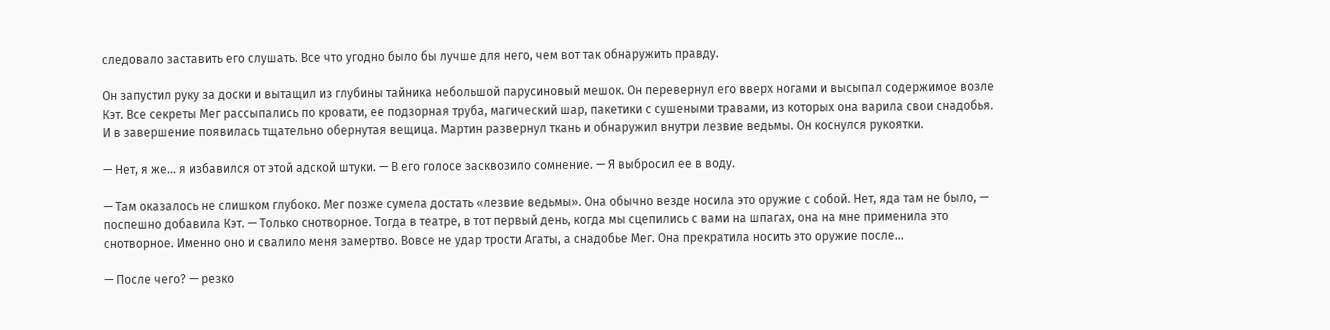следовало заставить его слушать. Все что угодно было бы лучше для него, чем вот так обнаружить правду.

Он запустил руку за доски и вытащил из глубины тайника небольшой парусиновый мешок. Он перевернул его вверх ногами и высыпал содержимое возле Кэт. Все секреты Мег рассыпались по кровати, ее подзорная труба, магический шар, пакетики с сушеными травами, из которых она варила свои снадобья. И в завершение появилась тщательно обернутая вещица. Мартин развернул ткань и обнаружил внутри лезвие ведьмы. Он коснулся рукоятки.

— Нет, я же... я избавился от этой адской штуки. — В его голосе засквозило сомнение. — Я выбросил ее в воду.

— Там оказалось не слишком глубоко. Мег позже сумела достать «лезвие ведьмы». Она обычно везде носила это оружие с собой. Нет, яда там не было, — поспешно добавила Кэт. — Только снотворное. Тогда в театре, в тот первый день, когда мы сцепились с вами на шпагах, она на мне применила это снотворное. Именно оно и свалило меня замертво. Вовсе не удар трости Агаты, а снадобье Мег. Она прекратила носить это оружие после...

— После чего? — резко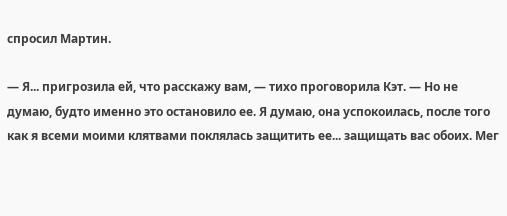спросил Мартин.

— Я... пригрозила ей, что расскажу вам, — тихо проговорила Кэт. — Но не думаю, будто именно это остановило ее. Я думаю, она успокоилась, после того как я всеми моими клятвами поклялась защитить ее... защищать вас обоих. Мег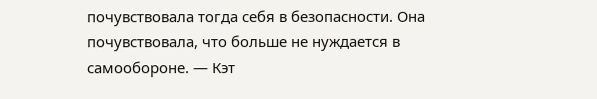почувствовала тогда себя в безопасности. Она почувствовала, что больше не нуждается в самообороне. — Кэт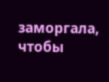заморгала, чтобы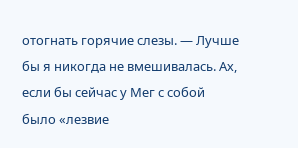отогнать горячие слезы. — Лучше бы я никогда не вмешивалась. Ах, если бы сейчас у Мег с собой было «лезвие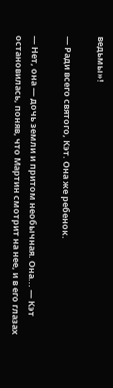ведьмы»!

— Ради всего святого, Кэт. Она же ребенок.

— Нет, она — дочь земли и притом необычная. Она... — Кэт остановилась, поняв, что Мартин смотрит на нее, и в его глазах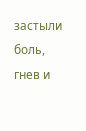застыли боль, гнев и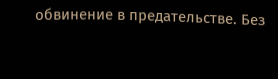обвинение в предательстве. Без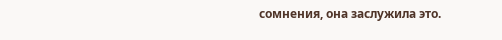сомнения, она заслужила это.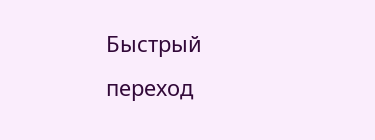Быстрый переход